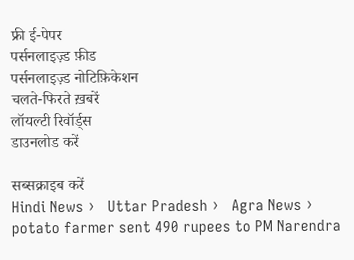फ्री ई-पेपर
पर्सनलाइज़्ड फ़ीड
पर्सनलाइज़्ड नोटिफ़िकेशन
चलते-फिरते ख़बरें
लॉयल्टी रिवॉर्ड्स
डाउनलोड करें

सब्सक्राइब करें
Hindi News ›   Uttar Pradesh ›   Agra News ›   potato farmer sent 490 rupees to PM Narendra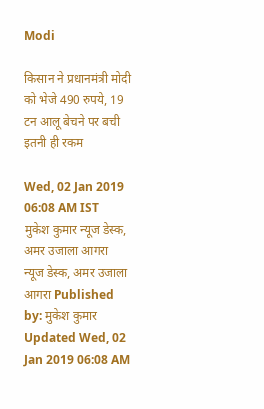Modi

किसान ने प्रधानमंत्री मोदी को भेजे 490 रुपये, 19 टन आलू बेचने पर बची इतनी ही रकम

Wed, 02 Jan 2019 06:08 AM IST
मुकेश कुमार न्यूज डेस्क, अमर उजाला आगरा
न्यूज डेस्क, अमर उजाला आगरा Published by: मुकेश कुमार Updated Wed, 02 Jan 2019 06:08 AM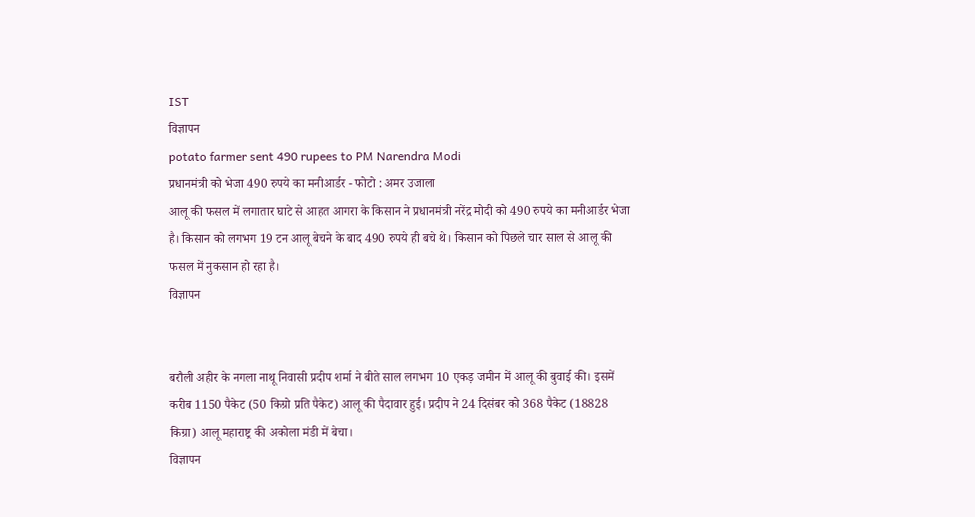IST
विज्ञापन
potato farmer sent 490 rupees to PM Narendra Modi
प्रधानमंत्री को भेजा 490 रुपये का मनीआर्डर - फोटो : अमर उजाला
आलू की फसल में लगातार घाटे से आहत आगरा के किसान ने प्रधानमंत्री नरेंद्र मोदी को 490 रुपये का मनीआर्डर भेजा है। किसान को लगभग 19 टन आलू बेचने के बाद 490 रुपये ही बचे थे। किसान को पिछले चार साल से आलू की फसल में नुकसान हो रहा है।
विज्ञापन


बरौली अहीर के नगला नाथू निवासी प्रदीप शर्मा ने बीते साल लगभग 10 एकड़ जमीन में आलू की बुवाई की। इसमें करीब 1150 पैकेट (50 किग्रो प्रति पैकेट) आलू की पैदावार हुई। प्रदीप ने 24 दिसंबर को 368 पैकेट (18828 किग्रा) आलू महाराष्ट्र की अकोला मंडी में बेचा।
विज्ञापन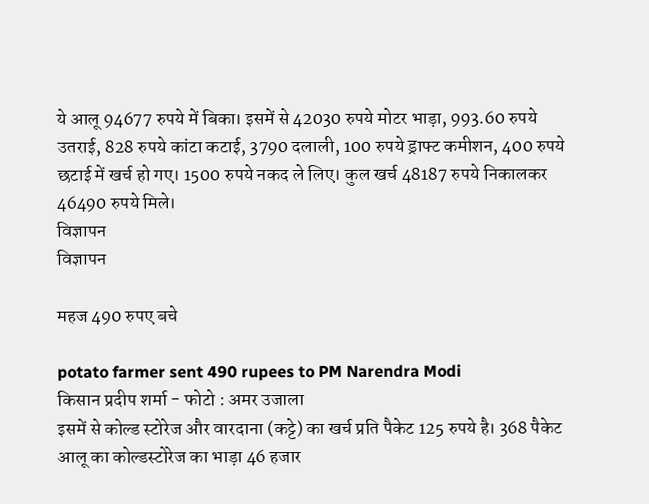ये आलू 94677 रुपये में बिका। इसमें से 42030 रुपये मोटर भाड़ा, 993.60 रुपये उतराई, 828 रुपये कांटा कटाई, 3790 दलाली, 100 रुपये ड्राफ्ट कमीशन, 400 रुपये छटाई में खर्च हो गए। 1500 रुपये नकद ले लिए। कुल खर्च 48187 रुपये निकालकर 46490 रुपये मिले।
विज्ञापन
विज्ञापन

महज 490 रुपए बचे

potato farmer sent 490 rupees to PM Narendra Modi
किसान प्रदीप शर्मा - फोटो : अमर उजाला
इसमें से कोल्ड स्टोरेज और वारदाना (कट्टे) का खर्च प्रति पैकेट 125 रुपये है। 368 पैकेट आलू का कोल्डस्टोरेज का भाड़ा 46 हजार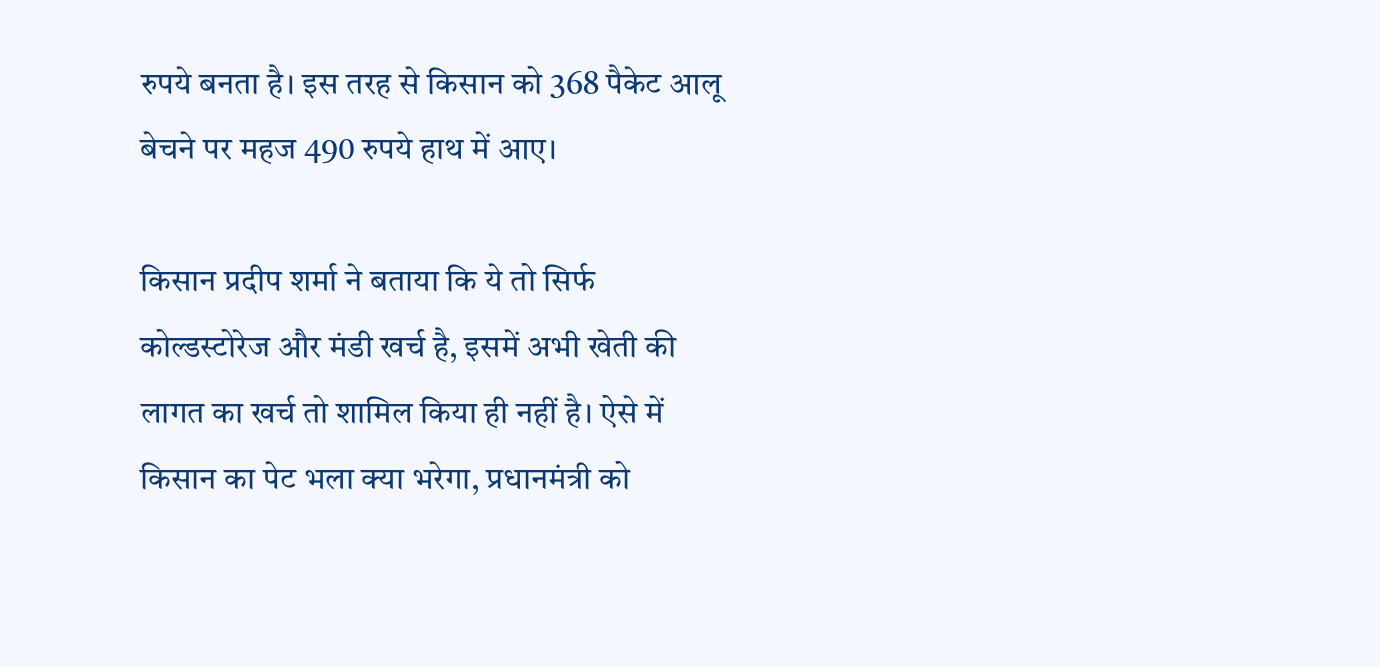रुपये बनता है। इस तरह से किसान को 368 पैकेट आलू बेचने पर महज 490 रुपये हाथ में आए।

किसान प्रदीप शर्मा ने बताया कि ये तो सिर्फ कोल्डस्टोरेज और मंडी खर्च है, इसमें अभी खेती की लागत का खर्च तो शामिल किया ही नहीं है। ऐसे में किसान का पेट भला क्या भरेगा, प्रधानमंत्री को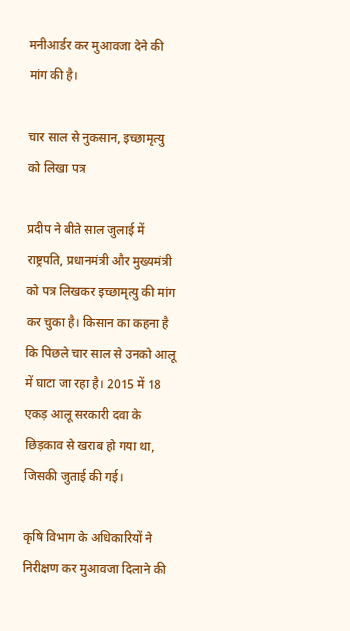मनीआर्डर कर मुआवजा देने की मांग की है।

चार साल से नुकसान, इच्छामृत्यु को लिखा पत्र

प्रदीप ने बीते साल जुलाई में राष्ट्रपति, प्रधानमंत्री और मुख्यमंत्री को पत्र लिखकर इच्छामृत्यु की मांग कर चुका है। किसान का कहना है कि पिछले चार साल से उनको आलू में घाटा जा रहा है। 2015 में 18 एकड़ आलू सरकारी दवा के छिड़काव से खराब हो गया था, जिसकी जुताई की गई।

कृषि विभाग के अधिकारियों ने निरीक्षण कर मुआवजा दिलाने की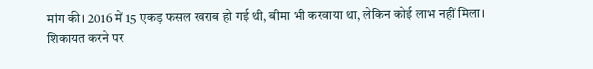मांग की। 2016 में 15 एकड़ फसल खराब हो गई थी, बीमा भी करवाया था, लेकिन कोई लाभ नहीं मिला। शिकायत करने पर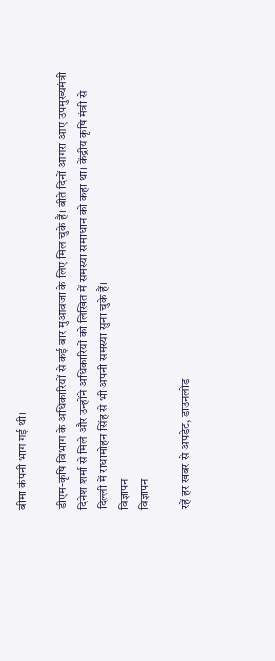बीमा कंपनी भाग गई थी।

डीएम-कृषि विभाग के अधिकारियों से कई बार मुआवजा के लिए मिल चुके हैं। बीते दिनों आगरा आए उपमुख्यमंत्री दिनेश शर्मा से मिले और उन्होंने अधिकारियों को लिखित में समस्या समाधान को कहा था। केंद्रीय कृषि मंत्री से दिल्ली में राधामोहन सिंह से भी अपनी समस्या सुना चुके हैं।
विज्ञापन
विज्ञापन

रहें हर खबर से अपडेट, डाउनलोड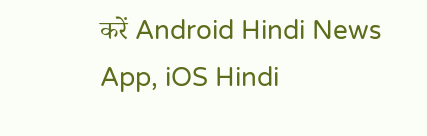करें Android Hindi News App, iOS Hindi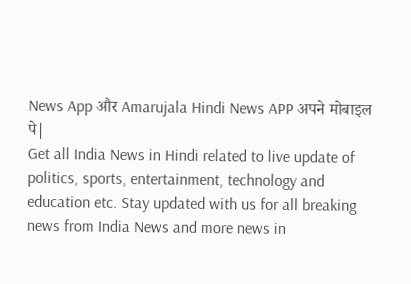News App और Amarujala Hindi News APP अपने मोबाइल पे|
Get all India News in Hindi related to live update of politics, sports, entertainment, technology and education etc. Stay updated with us for all breaking news from India News and more news in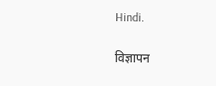Hindi.

विज्ञापन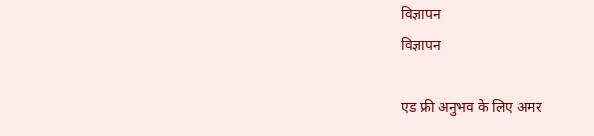विज्ञापन
विज्ञापन

एड फ्री अनुभव के लिए अमर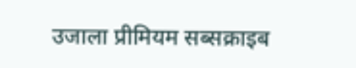उजाला प्रीमियम सब्सक्राइब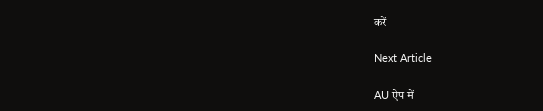करें

Next Article

AU ऐप में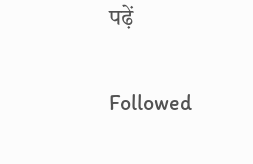पढ़ें

Followed